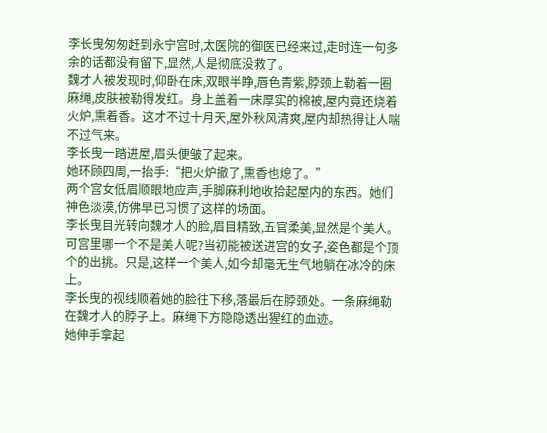李长曳匆匆赶到永宁宫时,太医院的御医已经来过,走时连一句多余的话都没有留下,显然,人是彻底没救了。
魏才人被发现时,仰卧在床,双眼半睁,唇色青紫,脖颈上勒着一圈麻绳,皮肤被勒得发红。身上盖着一床厚实的棉被,屋内竟还烧着火炉,熏着香。这才不过十月天,屋外秋风清爽,屋内却热得让人喘不过气来。
李长曳一踏进屋,眉头便皱了起来。
她环顾四周,一抬手:“把火炉撤了,熏香也熄了。”
两个宫女低眉顺眼地应声,手脚麻利地收拾起屋内的东西。她们神色淡漠,仿佛早已习惯了这样的场面。
李长曳目光转向魏才人的脸,眉目精致,五官柔美,显然是个美人。可宫里哪一个不是美人呢?当初能被送进宫的女子,姿色都是个顶个的出挑。只是,这样一个美人,如今却毫无生气地躺在冰冷的床上。
李长曳的视线顺着她的脸往下移,落最后在脖颈处。一条麻绳勒在魏才人的脖子上。麻绳下方隐隐透出猩红的血迹。
她伸手拿起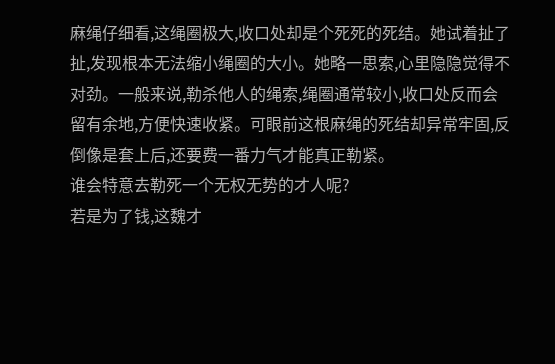麻绳仔细看,这绳圈极大,收口处却是个死死的死结。她试着扯了扯,发现根本无法缩小绳圈的大小。她略一思索,心里隐隐觉得不对劲。一般来说,勒杀他人的绳索,绳圈通常较小,收口处反而会留有余地,方便快速收紧。可眼前这根麻绳的死结却异常牢固,反倒像是套上后,还要费一番力气才能真正勒紧。
谁会特意去勒死一个无权无势的才人呢?
若是为了钱,这魏才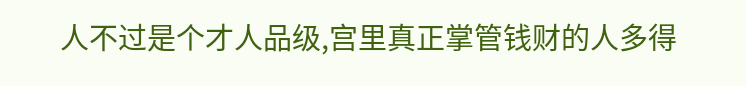人不过是个才人品级,宫里真正掌管钱财的人多得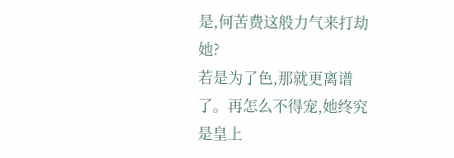是,何苦费这般力气来打劫她?
若是为了色,那就更离谱了。再怎么不得宠,她终究是皇上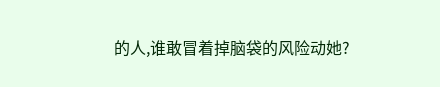的人,谁敢冒着掉脑袋的风险动她?